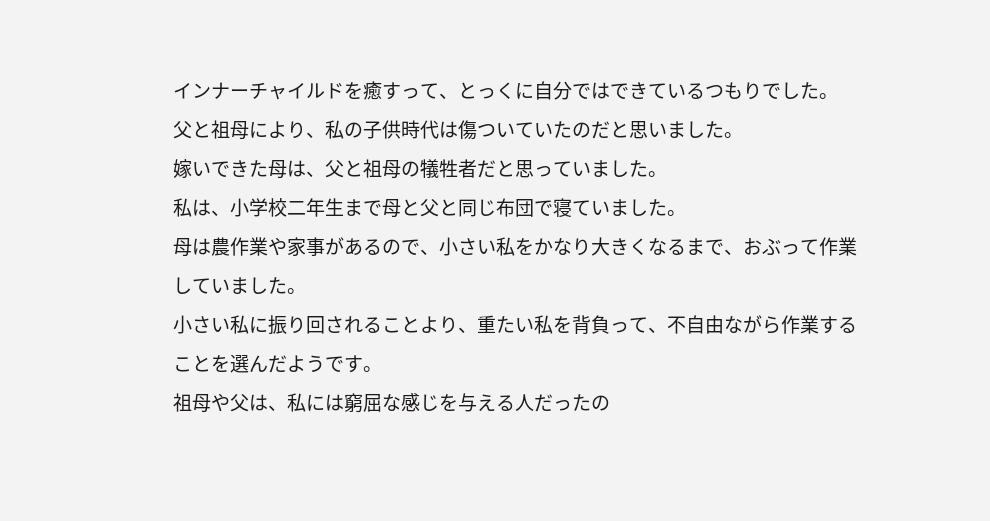インナーチャイルドを癒すって、とっくに自分ではできているつもりでした。
父と祖母により、私の子供時代は傷ついていたのだと思いました。
嫁いできた母は、父と祖母の犠牲者だと思っていました。
私は、小学校二年生まで母と父と同じ布団で寝ていました。
母は農作業や家事があるので、小さい私をかなり大きくなるまで、おぶって作業していました。
小さい私に振り回されることより、重たい私を背負って、不自由ながら作業することを選んだようです。
祖母や父は、私には窮屈な感じを与える人だったの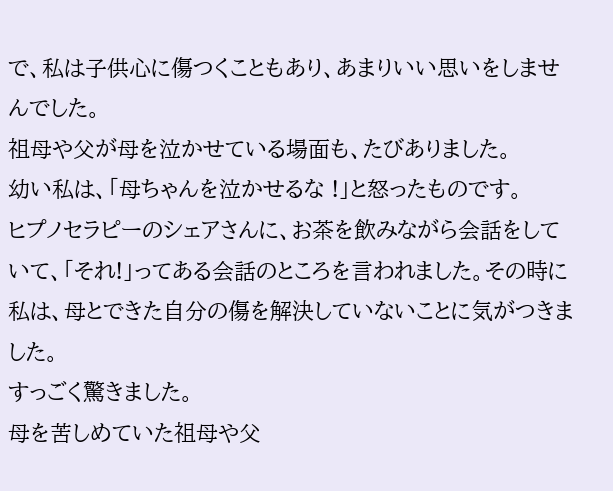で、私は子供心に傷つくこともあり、あまりいい思いをしませんでした。
祖母や父が母を泣かせている場面も、たびありました。
幼い私は、「母ちゃんを泣かせるな !」と怒ったものです。
ヒプノセラピーのシェアさんに、お茶を飲みながら会話をしていて、「それ!」ってある会話のところを言われました。その時に私は、母とできた自分の傷を解決していないことに気がつきました。
すっごく驚きました。
母を苦しめていた祖母や父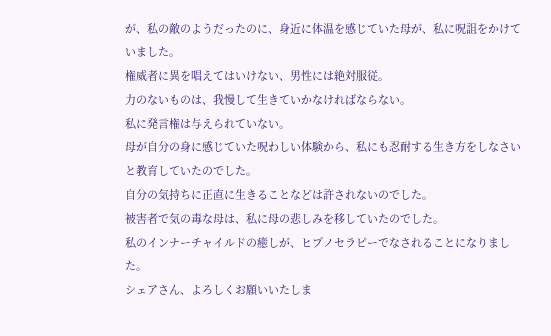が、私の敵のようだったのに、身近に体温を感じていた母が、私に呪詛をかけていました。
権威者に異を唱えてはいけない、男性には絶対服従。
力のないものは、我慢して生きていかなければならない。
私に発言権は与えられていない。
母が自分の身に感じていた呪わしい体験から、私にも忍耐する生き方をしなさいと教育していたのでした。
自分の気持ちに正直に生きることなどは許されないのでした。
被害者で気の毒な母は、私に母の悲しみを移していたのでした。
私のインナーチャイルドの癒しが、ヒプノセラピーでなされることになりました。
シェアさん、よろしくお願いいたしま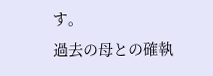す。
過去の母との確執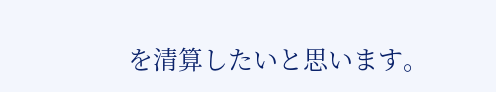を清算したいと思います。